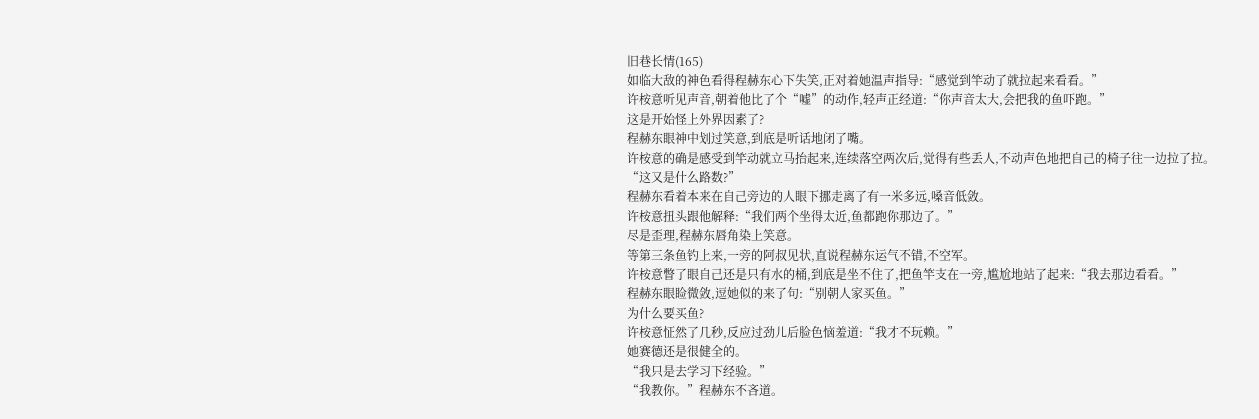旧巷长情(165)
如临大敌的神色看得程赫东心下失笑,正对着她温声指导:“感觉到竿动了就拉起来看看。”
许桉意听见声音,朝着他比了个“嘘”的动作,轻声正经道:“你声音太大,会把我的鱼吓跑。”
这是开始怪上外界因素了?
程赫东眼神中划过笑意,到底是听话地闭了嘴。
许桉意的确是感受到竿动就立马抬起来,连续落空两次后,觉得有些丢人,不动声色地把自己的椅子往一边拉了拉。
“这又是什么路数?”
程赫东看着本来在自己旁边的人眼下挪走离了有一米多远,嗓音低敛。
许桉意扭头跟他解释:“我们两个坐得太近,鱼都跑你那边了。”
尽是歪理,程赫东唇角染上笑意。
等第三条鱼钓上来,一旁的阿叔见状,直说程赫东运气不错,不空军。
许桉意瞥了眼自己还是只有水的桶,到底是坐不住了,把鱼竿支在一旁,尴尬地站了起来:“我去那边看看。”
程赫东眼睑微敛,逗她似的来了句:“别朝人家买鱼。”
为什么要买鱼?
许桉意怔然了几秒,反应过劲儿后脸色恼羞道:“我才不玩赖。”
她赛德还是很健全的。
“我只是去学习下经验。”
“我教你。”程赫东不吝道。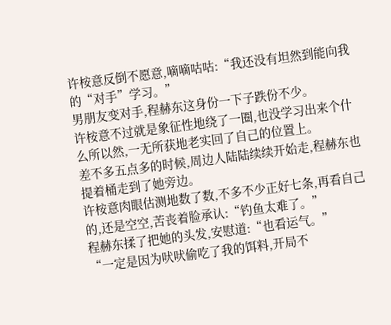许桉意反倒不愿意,嘀嘀咕咕:“我还没有坦然到能向我的“对手”学习。”
男朋友变对手,程赫东这身份一下子跌份不少。
许桉意不过就是象征性地绕了一圈,也没学习出来个什么所以然,一无所获地老实回了自己的位置上。
差不多五点多的时候,周边人陆陆续续开始走,程赫东也提着桶走到了她旁边。
许桉意肉眼估测地数了数,不多不少正好七条,再看自己的,还是空空,苦丧着脸承认:“钓鱼太难了。”
程赫东揉了把她的头发,安慰道:“也看运气。”
“一定是因为吠吠偷吃了我的饵料,开局不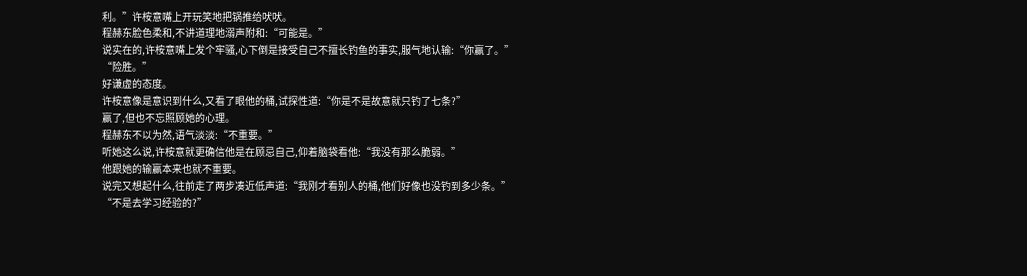利。”许桉意嘴上开玩笑地把锅推给吠吠。
程赫东脸色柔和,不讲道理地溺声附和:“可能是。”
说实在的,许桉意嘴上发个牢骚,心下倒是接受自己不擅长钓鱼的事实,服气地认输:“你赢了。”
“险胜。”
好谦虚的态度。
许桉意像是意识到什么,又看了眼他的桶,试探性道:“你是不是故意就只钓了七条?”
赢了,但也不忘照顾她的心理。
程赫东不以为然,语气淡淡:“不重要。”
听她这么说,许桉意就更确信他是在顾忌自己,仰着脑袋看他:“我没有那么脆弱。”
他跟她的输赢本来也就不重要。
说完又想起什么,往前走了两步凑近低声道:“我刚才看别人的桶,他们好像也没钓到多少条。”
“不是去学习经验的?”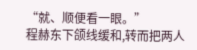“就、顺便看一眼。”
程赫东下颌线缓和,转而把两人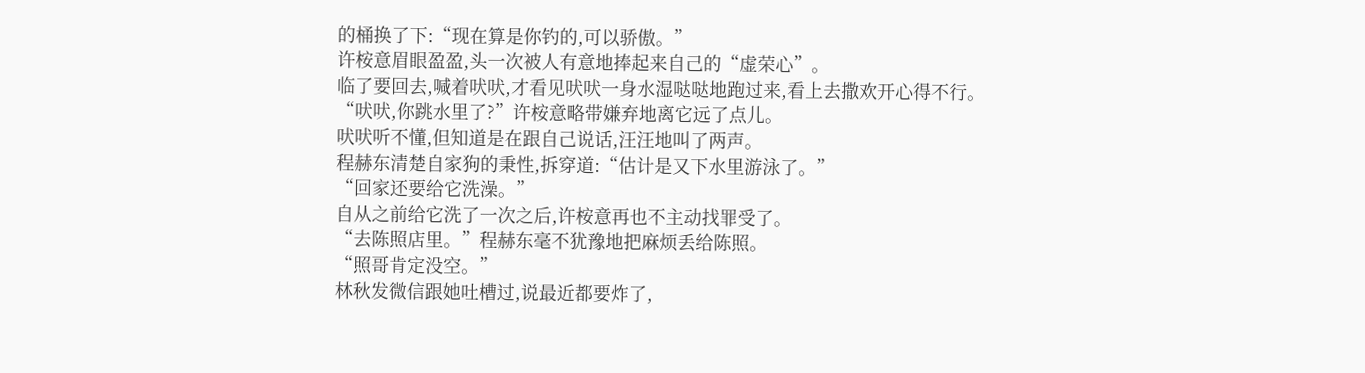的桶换了下:“现在算是你钓的,可以骄傲。”
许桉意眉眼盈盈,头一次被人有意地捧起来自己的“虚荣心”。
临了要回去,喊着吠吠,才看见吠吠一身水湿哒哒地跑过来,看上去撒欢开心得不行。
“吠吠,你跳水里了?”许桉意略带嫌弃地离它远了点儿。
吠吠听不懂,但知道是在跟自己说话,汪汪地叫了两声。
程赫东清楚自家狗的秉性,拆穿道:“估计是又下水里游泳了。”
“回家还要给它洗澡。”
自从之前给它洗了一次之后,许桉意再也不主动找罪受了。
“去陈照店里。”程赫东毫不犹豫地把麻烦丢给陈照。
“照哥肯定没空。”
林秋发微信跟她吐槽过,说最近都要炸了,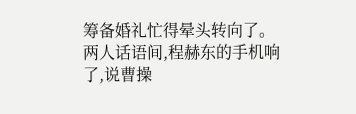筹备婚礼忙得晕头转向了。
两人话语间,程赫东的手机响了,说曹操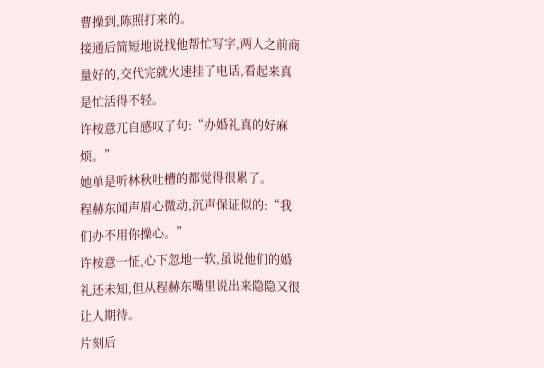曹操到,陈照打来的。
接通后简短地说找他帮忙写字,两人之前商量好的,交代完就火速挂了电话,看起来真是忙活得不轻。
许桉意兀自感叹了句:“办婚礼真的好麻烦。”
她单是听林秋吐槽的都觉得很累了。
程赫东闻声眉心微动,沉声保证似的:“我们办不用你操心。”
许桉意一怔,心下忽地一软,虽说他们的婚礼还未知,但从程赫东嘴里说出来隐隐又很让人期待。
片刻后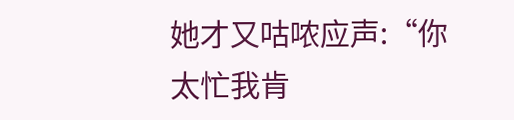她才又咕哝应声:“你太忙我肯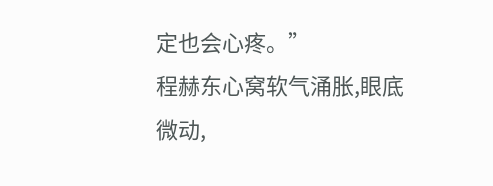定也会心疼。”
程赫东心窝软气涌胀,眼底微动,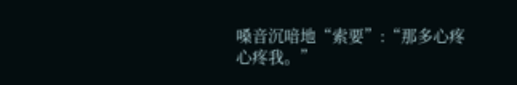嗓音沉喑地“索要”:“那多心疼心疼我。”